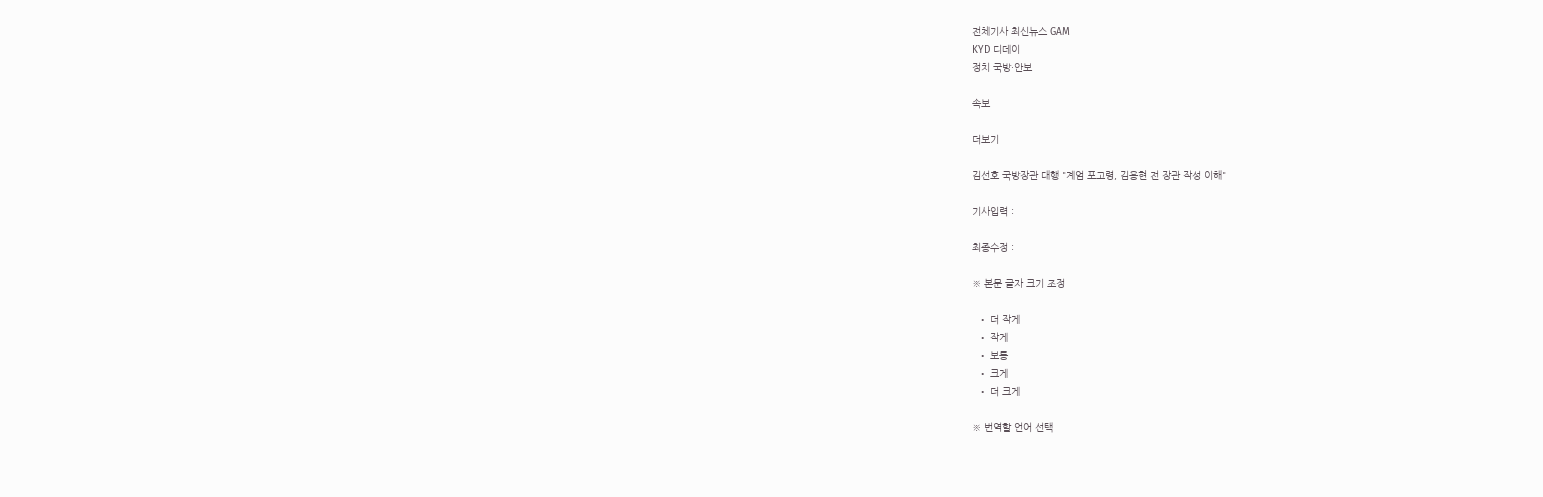전체기사 최신뉴스 GAM
KYD 디데이
정치 국방·안보

속보

더보기

김선호 국방장관 대행 "계엄 포고령, 김용현 전 장관 작성 이해"

기사입력 :

최종수정 :

※ 본문 글자 크기 조정

  • 더 작게
  • 작게
  • 보통
  • 크게
  • 더 크게

※ 번역할 언어 선택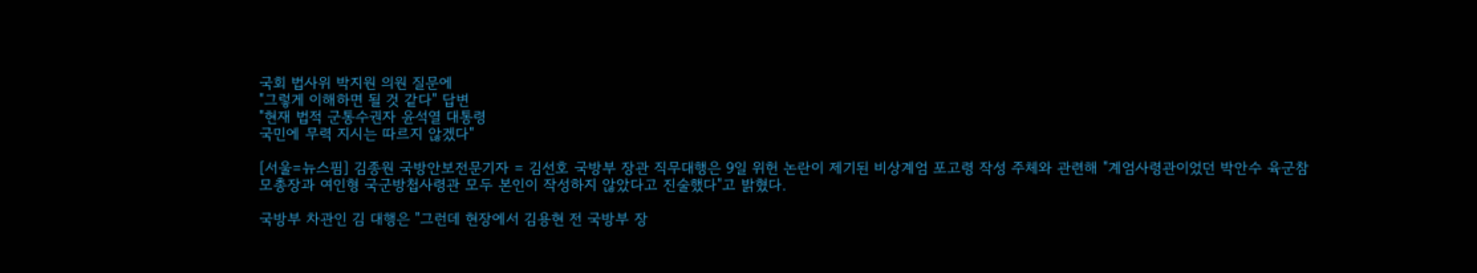국회 법사위 박지원 의원 질문에
"그렇게 이해하면 될 것 같다" 답변
"현재 법적 군통수권자 윤석열 대통령
국민에 무력 지시는 따르지 않겠다"

[서울=뉴스핌] 김종원 국방안보전문기자 = 김선호 국방부 장관 직무대행은 9일 위헌 논란이 제기된 비상계엄 포고령 작성 주체와 관련해 "계엄사령관이었던 박안수 육군참모총장과 여인형 국군방첩사령관 모두 본인이 작성하지 않았다고 진술했다"고 밝혔다.

국방부 차관인 김 대행은 "그런데 현장에서 김용현 전 국방부 장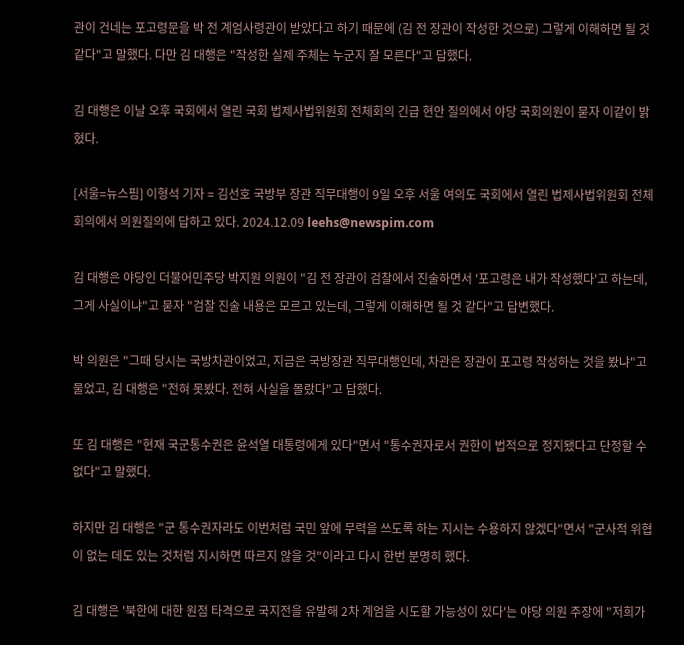관이 건네는 포고령문을 박 전 계엄사령관이 받았다고 하기 때문에 (김 전 장관이 작성한 것으로) 그렇게 이해하면 될 것 같다"고 말했다. 다만 김 대행은 "작성한 실제 주체는 누군지 잘 모른다"고 답했다.

김 대행은 이날 오후 국회에서 열린 국회 법제사법위원회 전체회의 긴급 현안 질의에서 야당 국회의원이 묻자 이같이 밝혔다.

[서울=뉴스핌] 이형석 기자 = 김선호 국방부 장관 직무대행이 9일 오후 서울 여의도 국회에서 열린 법제사법위원회 전체회의에서 의원질의에 답하고 있다. 2024.12.09 leehs@newspim.com

김 대행은 야당인 더불어민주당 박지원 의원이 "김 전 장관이 검찰에서 진술하면서 '포고령은 내가 작성했다'고 하는데, 그게 사실이냐"고 묻자 "검찰 진술 내용은 모르고 있는데, 그렇게 이해하면 될 것 같다"고 답변했다.

박 의원은 "그때 당시는 국방차관이었고, 지금은 국방장관 직무대행인데, 차관은 장관이 포고령 작성하는 것을 봤냐"고 물었고, 김 대행은 "전혀 못봤다. 전혀 사실을 몰랐다"고 답했다.

또 김 대행은 "현재 국군통수권은 윤석열 대통령에게 있다"면서 "통수권자로서 권한이 법적으로 정지됐다고 단정할 수 없다"고 말했다.

하지만 김 대행은 "군 통수권자라도 이번처럼 국민 앞에 무력을 쓰도록 하는 지시는 수용하지 않겠다"면서 "군사적 위협이 없는 데도 있는 것처럼 지시하면 따르지 않을 것"이라고 다시 한번 분명히 했다.

김 대행은 '북한에 대한 원점 타격으로 국지전을 유발해 2차 계엄을 시도할 가능성이 있다'는 야당 의원 주장에 "저희가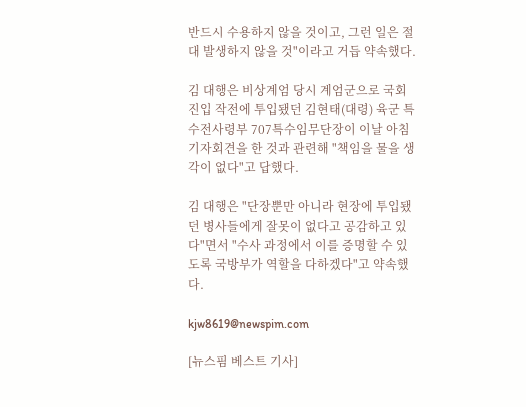반드시 수용하지 않을 것이고, 그런 일은 절대 발생하지 않을 것"이라고 거듭 약속했다.

김 대행은 비상계엄 당시 계엄군으로 국회 진입 작전에 투입됐던 김현태(대령) 육군 특수전사령부 707특수임무단장이 이날 아침 기자회견을 한 것과 관련해 "책임을 물을 생각이 없다"고 답했다.

김 대행은 "단장뿐만 아니라 현장에 투입됐던 병사들에게 잘못이 없다고 공감하고 있다"면서 "수사 과정에서 이를 증명할 수 있도록 국방부가 역할을 다하겠다"고 약속했다.

kjw8619@newspim.com

[뉴스핌 베스트 기사]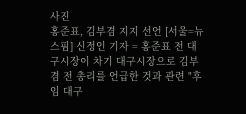사진
홍준표, 김부겸 지지 선언 [서울=뉴스핌] 신정인 기자 = 홍준표 전 대구시장이 차기 대구시장으로 김부겸 전 총리를 언급한 것과 관련 "후임 대구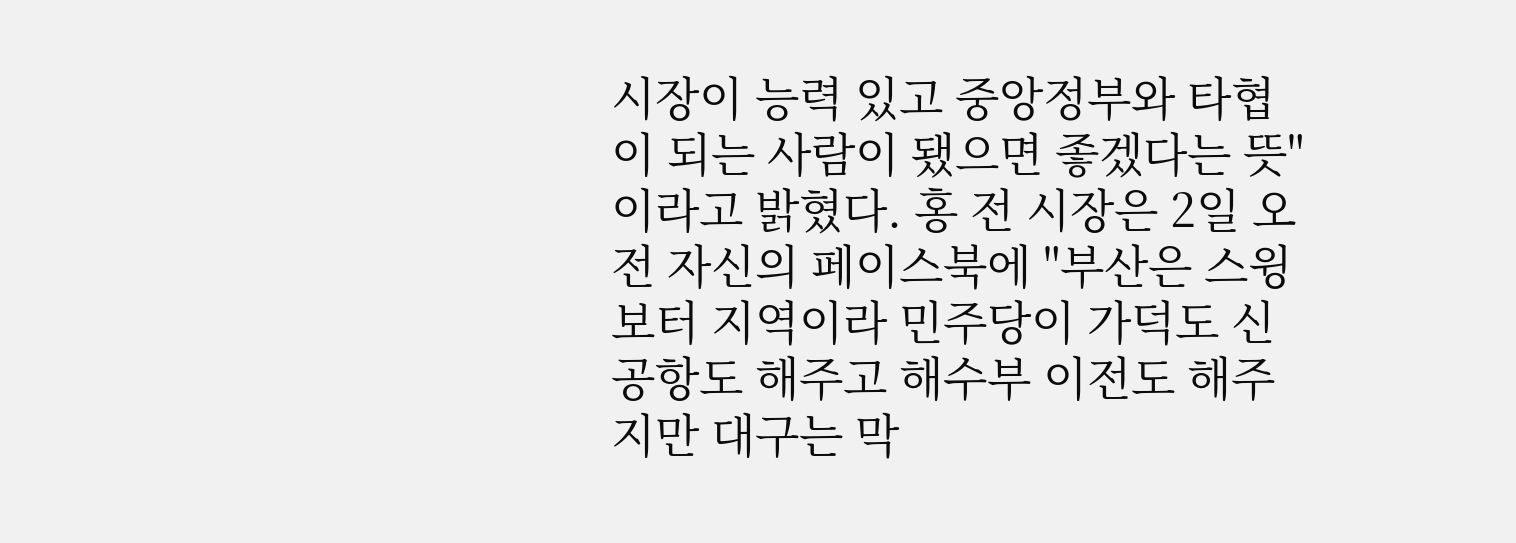시장이 능력 있고 중앙정부와 타협이 되는 사람이 됐으면 좋겠다는 뜻"이라고 밝혔다. 홍 전 시장은 2일 오전 자신의 페이스북에 "부산은 스윙보터 지역이라 민주당이 가덕도 신공항도 해주고 해수부 이전도 해주지만 대구는 막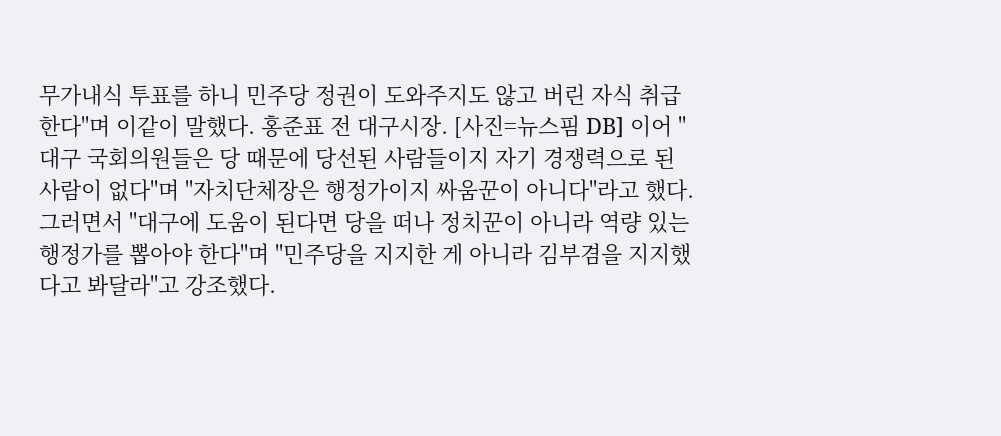무가내식 투표를 하니 민주당 정권이 도와주지도 않고 버린 자식 취급한다"며 이같이 말했다. 홍준표 전 대구시장. [사진=뉴스핌 DB] 이어 "대구 국회의원들은 당 때문에 당선된 사람들이지 자기 경쟁력으로 된 사람이 없다"며 "자치단체장은 행정가이지 싸움꾼이 아니다"라고 했다. 그러면서 "대구에 도움이 된다면 당을 떠나 정치꾼이 아니라 역량 있는 행정가를 뽑아야 한다"며 "민주당을 지지한 게 아니라 김부겸을 지지했다고 봐달라"고 강조했다.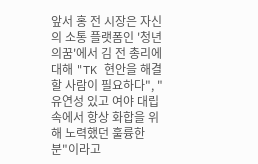앞서 홍 전 시장은 자신의 소통 플랫폼인 '청년의꿈'에서 김 전 총리에 대해 "TK 현안을 해결할 사람이 필요하다", "유연성 있고 여야 대립 속에서 항상 화합을 위해 노력했던 훌륭한 분"이라고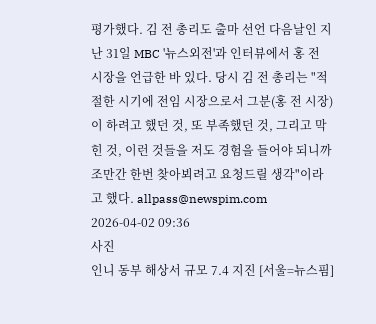평가했다. 김 전 총리도 출마 선언 다음날인 지난 31일 MBC '뉴스외전'과 인터뷰에서 홍 전 시장을 언급한 바 있다. 당시 김 전 총리는 "적절한 시기에 전임 시장으로서 그분(홍 전 시장)이 하려고 했던 것, 또 부족했던 것, 그리고 막힌 것, 이런 것들을 저도 경험을 들어야 되니까 조만간 한번 찾아뵈려고 요청드릴 생각"이라고 했다. allpass@newspim.com 2026-04-02 09:36
사진
인니 동부 해상서 규모 7.4 지진 [서울=뉴스핌]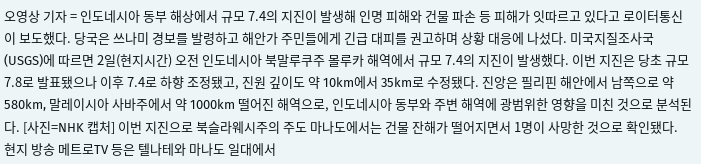오영상 기자 = 인도네시아 동부 해상에서 규모 7.4의 지진이 발생해 인명 피해와 건물 파손 등 피해가 잇따르고 있다고 로이터통신이 보도했다. 당국은 쓰나미 경보를 발령하고 해안가 주민들에게 긴급 대피를 권고하며 상황 대응에 나섰다. 미국지질조사국(USGS)에 따르면 2일(현지시간) 오전 인도네시아 북말루쿠주 몰루카 해역에서 규모 7.4의 지진이 발생했다. 이번 지진은 당초 규모 7.8로 발표됐으나 이후 7.4로 하향 조정됐고, 진원 깊이도 약 10km에서 35km로 수정됐다. 진앙은 필리핀 해안에서 남쪽으로 약 580km, 말레이시아 사바주에서 약 1000km 떨어진 해역으로, 인도네시아 동부와 주변 해역에 광범위한 영향을 미친 것으로 분석된다. [사진=NHK 캡처] 이번 지진으로 북슬라웨시주의 주도 마나도에서는 건물 잔해가 떨어지면서 1명이 사망한 것으로 확인됐다. 현지 방송 메트로TV 등은 텔나테와 마나도 일대에서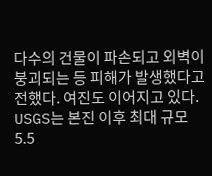다수의 건물이 파손되고 외벽이 붕괴되는 등 피해가 발생했다고 전했다. 여진도 이어지고 있다. USGS는 본진 이후 최대 규모 5.5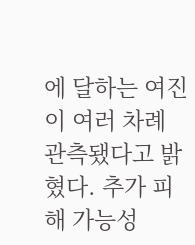에 달하는 여진이 여러 차례 관측됐다고 밝혔다. 추가 피해 가능성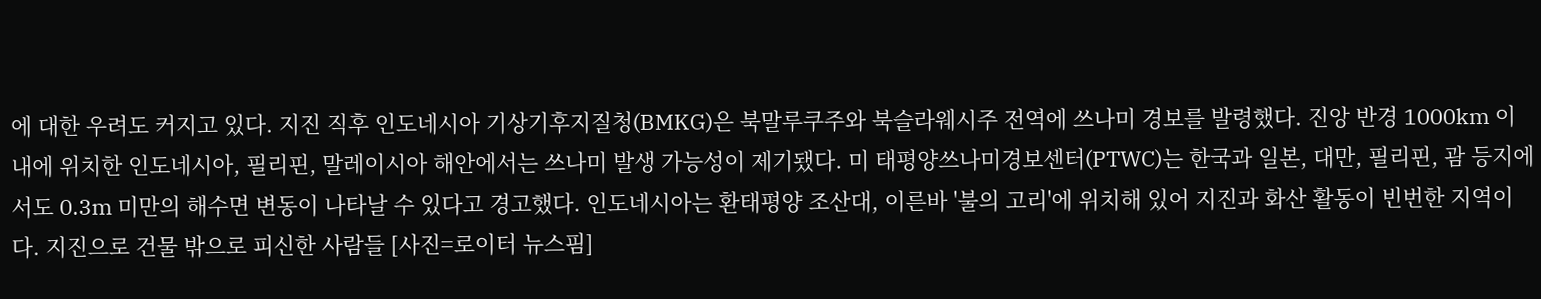에 대한 우려도 커지고 있다. 지진 직후 인도네시아 기상기후지질청(BMKG)은 북말루쿠주와 북슬라웨시주 전역에 쓰나미 경보를 발령했다. 진앙 반경 1000km 이내에 위치한 인도네시아, 필리핀, 말레이시아 해안에서는 쓰나미 발생 가능성이 제기됐다. 미 태평양쓰나미경보센터(PTWC)는 한국과 일본, 대만, 필리핀, 괌 등지에서도 0.3m 미만의 해수면 변동이 나타날 수 있다고 경고했다. 인도네시아는 환태평양 조산대, 이른바 '불의 고리'에 위치해 있어 지진과 화산 활동이 빈번한 지역이다. 지진으로 건물 밖으로 피신한 사람들 [사진=로이터 뉴스핌]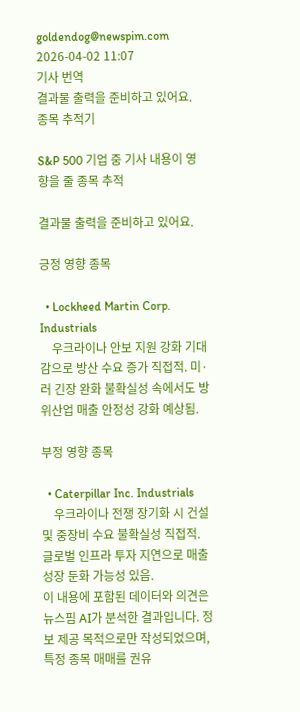goldendog@newspim.com 2026-04-02 11:07
기사 번역
결과물 출력을 준비하고 있어요.
종목 추적기

S&P 500 기업 중 기사 내용이 영향을 줄 종목 추적

결과물 출력을 준비하고 있어요.

긍정 영향 종목

  • Lockheed Martin Corp. Industrials
    우크라이나 안보 지원 강화 기대감으로 방산 수요 증가 직접적. 미·러 긴장 완화 불확실성 속에서도 방위산업 매출 안정성 강화 예상됨.

부정 영향 종목

  • Caterpillar Inc. Industrials
    우크라이나 전쟁 장기화 시 건설 및 중장비 수요 불확실성 직접적. 글로벌 인프라 투자 지연으로 매출 성장 둔화 가능성 있음.
이 내용에 포함된 데이터와 의견은 뉴스핌 AI가 분석한 결과입니다. 정보 제공 목적으로만 작성되었으며, 특정 종목 매매를 권유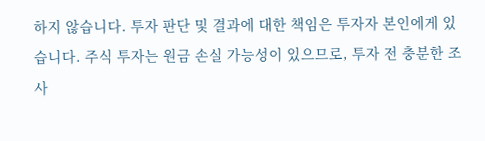하지 않습니다. 투자 판단 및 결과에 대한 책임은 투자자 본인에게 있습니다. 주식 투자는 원금 손실 가능성이 있으므로, 투자 전 충분한 조사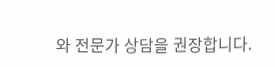와 전문가 상담을 권장합니다.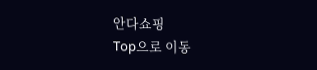안다쇼핑
Top으로 이동